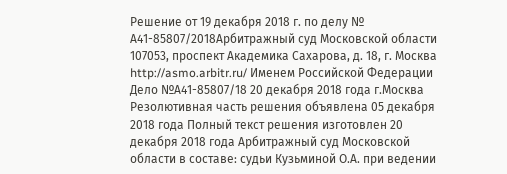Решение от 19 декабря 2018 г. по делу № А41-85807/2018Арбитражный суд Московской области 107053, проспект Академика Сахарова, д. 18, г. Москва http://asmo.arbitr.ru/ Именем Российской Федерации Дело №А41-85807/18 20 декабря 2018 года г.Москва Резолютивная часть решения объявлена 05 декабря 2018 года Полный текст решения изготовлен 20 декабря 2018 года Арбитражный суд Московской области в составе: судьи Кузьминой О.А. при ведении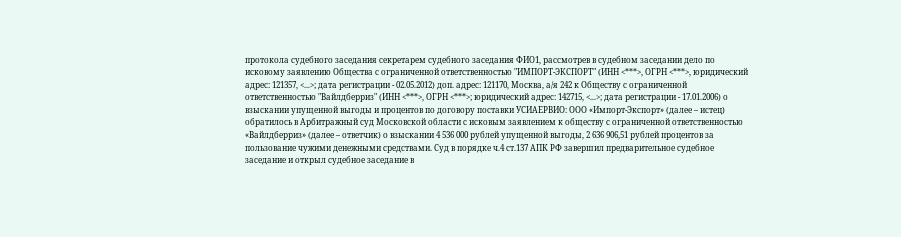протокола судебного заседания секретарем судебного заседания ФИО1, рассмотрев в судебном заседании дело по исковому заявлению Общества с ограниченной ответственностью "ИМПОРТ-ЭКСПОРТ" (ИНН <***>, ОГРН <***>, юридический адрес: 121357, <...>; дата регистрации - 02.05.2012) доп. адрес: 121170, Москва, а/я 242 к Обществу с ограниченной ответственностью "Вайлдберриз" (ИНН <***>, ОГРН <***>; юридический адрес: 142715, <...>; дата регистрации - 17.01.2006) о взыскании упущенной выгоды и процентов по договору поставки УСИАЕРВИО: ООО «Импорт-Экспорт» (далее – истец) обратилось в Арбитражный суд Московской области с исковым заявлением к обществу с ограниченной ответственностью «Вайлдберриз» (далее – ответчик) о взыскании 4 536 000 рублей упущенной выгоды, 2 636 906,51 рублей процентов за пользование чужими денежными средствами. Суд в порядке ч.4 ст.137 АПК РФ завершил предварительное судебное заседание и открыл судебное заседание в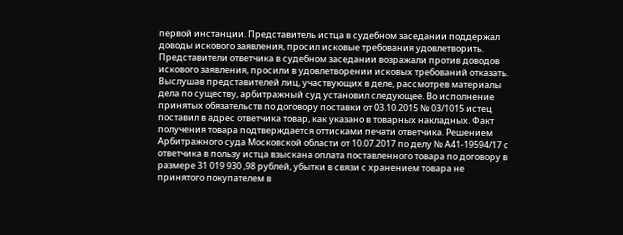первой инстанции. Представитель истца в судебном заседании поддержал доводы искового заявления, просил исковые требования удовлетворить. Представители ответчика в судебном заседании возражали против доводов искового заявления, просили в удовлетворении исковых требований отказать. Выслушав представителей лиц, участвующих в деле, рассмотрев материалы дела по существу, арбитражный суд установил следующее. Во исполнение принятых обязательств по договору поставки от 03.10.2015 № 03/1015 истец поставил в адрес ответчика товар, как указано в товарных накладных. Факт получения товара подтверждается оттисками печати ответчика. Решением Арбитражного суда Московской области от 10.07.2017 по делу № А41-19594/17 с ответчика в пользу истца взыскана оплата поставленного товара по договору в размере 31 019 930 ,98 рублей, убытки в связи с хранением товара не принятого покупателем в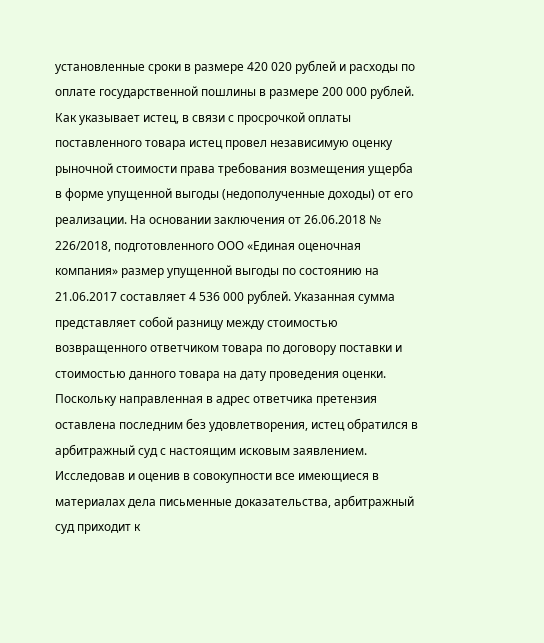установленные сроки в размере 420 020 рублей и расходы по оплате государственной пошлины в размере 200 000 рублей. Как указывает истец, в связи с просрочкой оплаты поставленного товара истец провел независимую оценку рыночной стоимости права требования возмещения ущерба в форме упущенной выгоды (недополученные доходы) от его реализации. На основании заключения от 26.06.2018 № 226/2018, подготовленного ООО «Единая оценочная компания» размер упущенной выгоды по состоянию на 21.06.2017 составляет 4 536 000 рублей. Указанная сумма представляет собой разницу между стоимостью возвращенного ответчиком товара по договору поставки и стоимостью данного товара на дату проведения оценки. Поскольку направленная в адрес ответчика претензия оставлена последним без удовлетворения, истец обратился в арбитражный суд с настоящим исковым заявлением. Исследовав и оценив в совокупности все имеющиеся в материалах дела письменные доказательства, арбитражный суд приходит к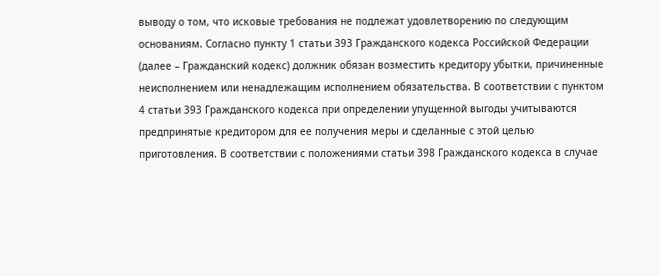выводу о том, что исковые требования не подлежат удовлетворению по следующим основаниям. Согласно пункту 1 статьи 393 Гражданского кодекса Российской Федерации (далее – Гражданский кодекс) должник обязан возместить кредитору убытки, причиненные неисполнением или ненадлежащим исполнением обязательства. В соответствии с пунктом 4 статьи 393 Гражданского кодекса при определении упущенной выгоды учитываются предпринятые кредитором для ее получения меры и сделанные с этой целью приготовления. В соответствии с положениями статьи 398 Гражданского кодекса в случае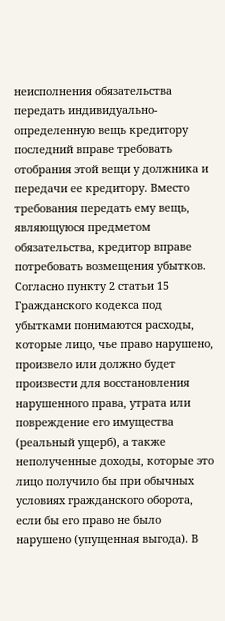неисполнения обязательства передать индивидуально-определенную вещь кредитору последний вправе требовать отобрания этой вещи у должника и передачи ее кредитору. Вместо требования передать ему вещь, являющуюся предметом обязательства, кредитор вправе потребовать возмещения убытков. Согласно пункту 2 статьи 15 Гражданского кодекса под убытками понимаются расходы, которые лицо, чье право нарушено, произвело или должно будет произвести для восстановления нарушенного права, утрата или повреждение его имущества (реальный ущерб), а также неполученные доходы, которые это лицо получило бы при обычных условиях гражданского оборота, если бы его право не было нарушено (упущенная выгода). В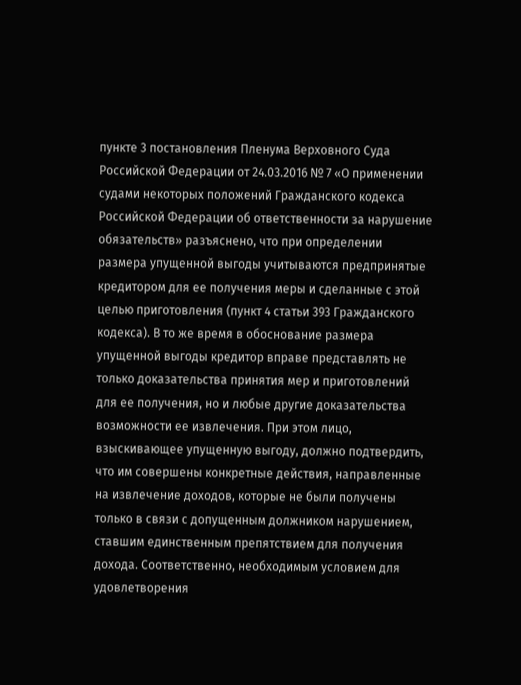пункте 3 постановления Пленума Верховного Суда Российской Федерации от 24.03.2016 № 7 «О применении судами некоторых положений Гражданского кодекса Российской Федерации об ответственности за нарушение обязательств» разъяснено, что при определении размера упущенной выгоды учитываются предпринятые кредитором для ее получения меры и сделанные с этой целью приготовления (пункт 4 статьи 393 Гражданского кодекса). В то же время в обоснование размера упущенной выгоды кредитор вправе представлять не только доказательства принятия мер и приготовлений для ее получения, но и любые другие доказательства возможности ее извлечения. При этом лицо, взыскивающее упущенную выгоду, должно подтвердить, что им совершены конкретные действия, направленные на извлечение доходов, которые не были получены только в связи с допущенным должником нарушением, ставшим единственным препятствием для получения дохода. Соответственно, необходимым условием для удовлетворения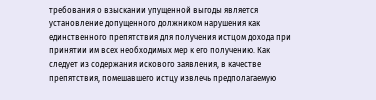требования о взыскании упущенной выгоды является установление допущенного должником нарушения как единственного препятствия для получения истцом дохода при принятии им всех необходимых мер к его получению. Как следует из содержания искового заявления, в качестве препятствия, помешавшего истцу извлечь предполагаемую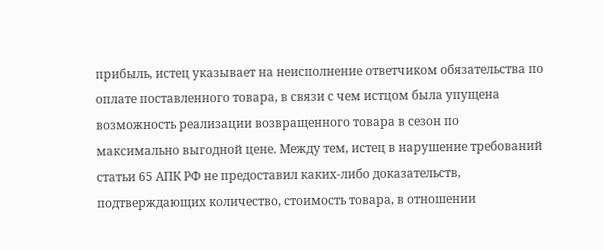прибыль, истец указывает на неисполнение ответчиком обязательства по оплате поставленного товара, в связи с чем истцом была упущена возможность реализации возвращенного товара в сезон по максимально выгодной цене. Между тем, истец в нарушение требований статьи 65 АПК РФ не предоставил каких-либо доказательств, подтверждающих количество, стоимость товара, в отношении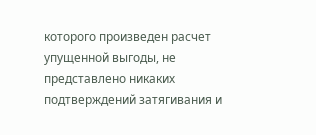которого произведен расчет упущенной выгоды, не представлено никаких подтверждений затягивания и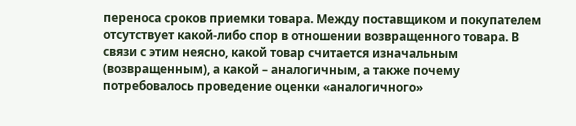переноса сроков приемки товара. Между поставщиком и покупателем отсутствует какой-либо спор в отношении возвращенного товара. В связи с этим неясно, какой товар считается изначальным (возвращенным), а какой – аналогичным, а также почему потребовалось проведение оценки «аналогичного»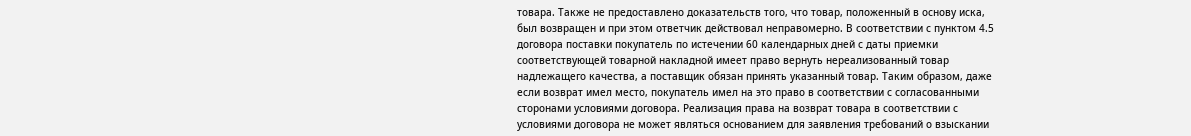товара. Также не предоставлено доказательств того, что товар, положенный в основу иска, был возвращен и при этом ответчик действовал неправомерно. В соответствии с пунктом 4.5 договора поставки покупатель по истечении 60 календарных дней с даты приемки соответствующей товарной накладной имеет право вернуть нереализованный товар надлежащего качества, а поставщик обязан принять указанный товар. Таким образом, даже если возврат имел место, покупатель имел на это право в соответствии с согласованными сторонами условиями договора. Реализация права на возврат товара в соответствии с условиями договора не может являться основанием для заявления требований о взыскании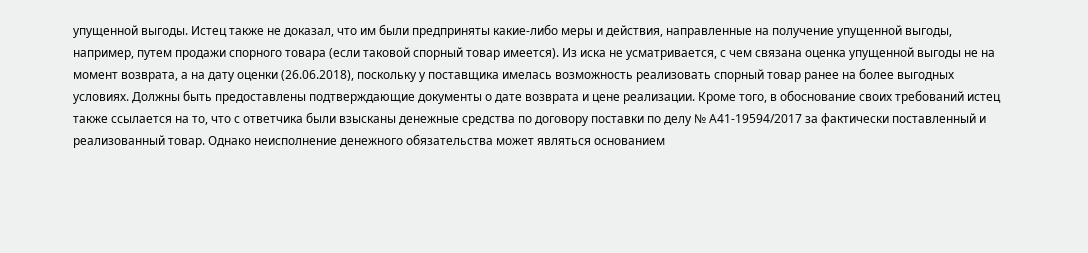упущенной выгоды. Истец также не доказал, что им были предприняты какие-либо меры и действия, направленные на получение упущенной выгоды, например, путем продажи спорного товара (если таковой спорный товар имеется). Из иска не усматривается, с чем связана оценка упущенной выгоды не на момент возврата, а на дату оценки (26.06.2018), поскольку у поставщика имелась возможность реализовать спорный товар ранее на более выгодных условиях. Должны быть предоставлены подтверждающие документы о дате возврата и цене реализации. Кроме того, в обоснование своих требований истец также ссылается на то, что с ответчика были взысканы денежные средства по договору поставки по делу № А41-19594/2017 за фактически поставленный и реализованный товар. Однако неисполнение денежного обязательства может являться основанием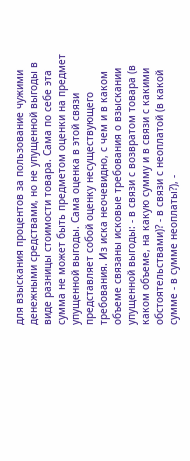для взыскания процентов за пользование чужими денежными средствами, но не упущенной выгоды в виде разницы стоимости товара. Сама по себе эта сумма не может быть предметом оценки на предмет упущенной выгоды. Сама оценка в этой связи представляет собой оценку несуществующего требования. Из иска неочевидно, с чем и в каком объеме связаны исковые требования о взыскании упущенной выгоды: - в связи с возвратом товара (в каком объеме, на какую сумму и в связи с какими обстоятельствами)? - в связи с неоплатой (в какой сумме - в сумме неоплаты?), -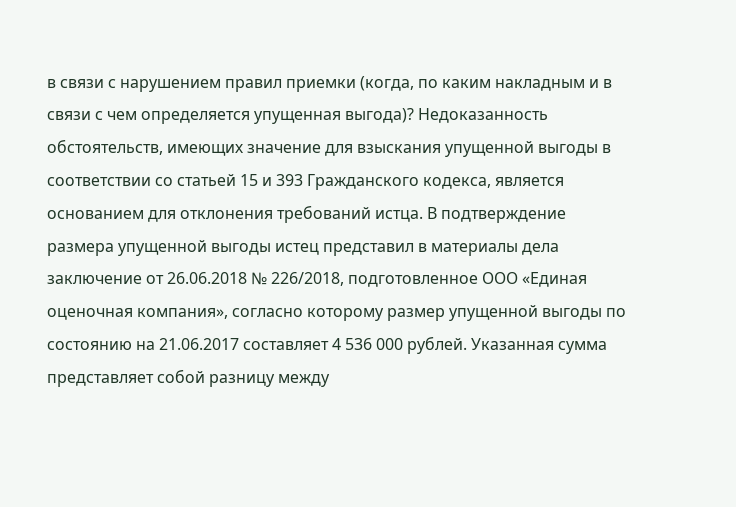в связи с нарушением правил приемки (когда, по каким накладным и в связи с чем определяется упущенная выгода)? Недоказанность обстоятельств, имеющих значение для взыскания упущенной выгоды в соответствии со статьей 15 и 393 Гражданского кодекса, является основанием для отклонения требований истца. В подтверждение размера упущенной выгоды истец представил в материалы дела заключение от 26.06.2018 № 226/2018, подготовленное ООО «Единая оценочная компания», согласно которому размер упущенной выгоды по состоянию на 21.06.2017 составляет 4 536 000 рублей. Указанная сумма представляет собой разницу между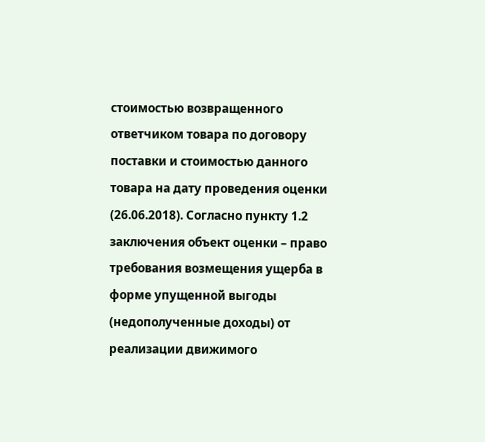стоимостью возвращенного ответчиком товара по договору поставки и стоимостью данного товара на дату проведения оценки (26.06.2018). Согласно пункту 1.2 заключения объект оценки – право требования возмещения ущерба в форме упущенной выгоды (недополученные доходы) от реализации движимого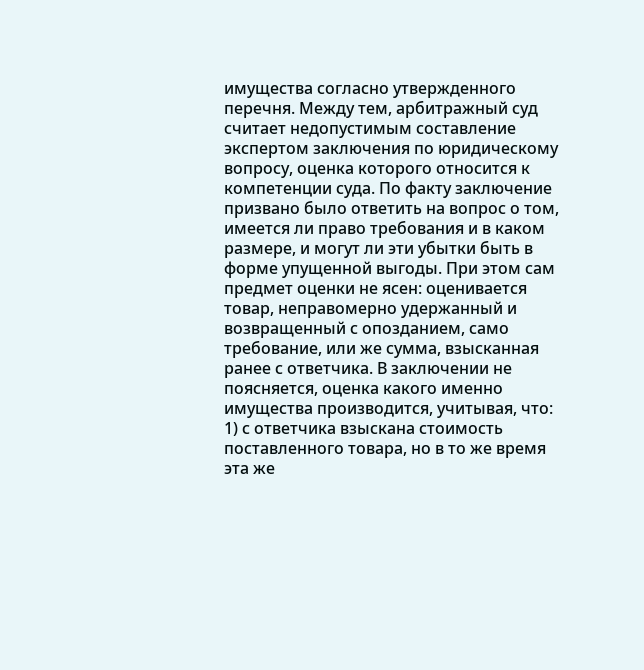имущества согласно утвержденного перечня. Между тем, арбитражный суд считает недопустимым составление экспертом заключения по юридическому вопросу, оценка которого относится к компетенции суда. По факту заключение призвано было ответить на вопрос о том, имеется ли право требования и в каком размере, и могут ли эти убытки быть в форме упущенной выгоды. При этом сам предмет оценки не ясен: оценивается товар, неправомерно удержанный и возвращенный с опозданием, само требование, или же сумма, взысканная ранее с ответчика. В заключении не поясняется, оценка какого именно имущества производится, учитывая, что: 1) с ответчика взыскана стоимость поставленного товара, но в то же время эта же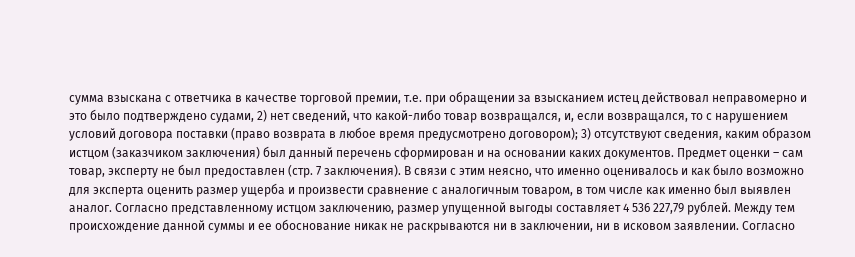сумма взыскана с ответчика в качестве торговой премии, т.е. при обращении за взысканием истец действовал неправомерно и это было подтверждено судами, 2) нет сведений, что какой-либо товар возвращался, и, если возвращался, то с нарушением условий договора поставки (право возврата в любое время предусмотрено договором); 3) отсутствуют сведения, каким образом истцом (заказчиком заключения) был данный перечень сформирован и на основании каких документов. Предмет оценки – сам товар, эксперту не был предоставлен (стр. 7 заключения). В связи с этим неясно, что именно оценивалось и как было возможно для эксперта оценить размер ущерба и произвести сравнение с аналогичным товаром, в том числе как именно был выявлен аналог. Согласно представленному истцом заключению, размер упущенной выгоды составляет 4 536 227,79 рублей. Между тем происхождение данной суммы и ее обоснование никак не раскрываются ни в заключении, ни в исковом заявлении. Согласно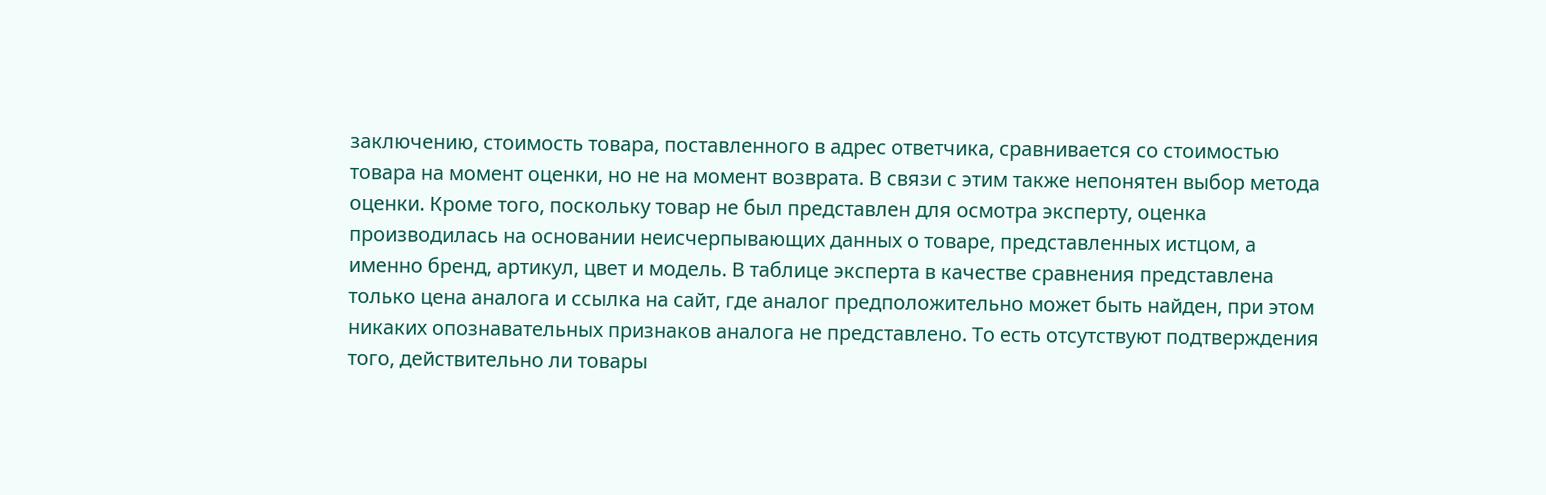заключению, стоимость товара, поставленного в адрес ответчика, сравнивается со стоимостью товара на момент оценки, но не на момент возврата. В связи с этим также непонятен выбор метода оценки. Кроме того, поскольку товар не был представлен для осмотра эксперту, оценка производилась на основании неисчерпывающих данных о товаре, представленных истцом, а именно бренд, артикул, цвет и модель. В таблице эксперта в качестве сравнения представлена только цена аналога и ссылка на сайт, где аналог предположительно может быть найден, при этом никаких опознавательных признаков аналога не представлено. То есть отсутствуют подтверждения того, действительно ли товары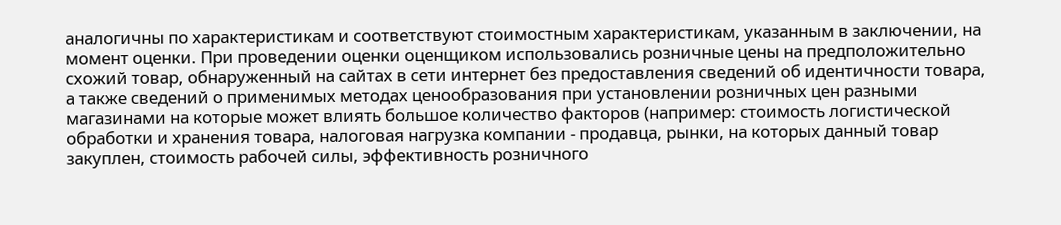аналогичны по характеристикам и соответствуют стоимостным характеристикам, указанным в заключении, на момент оценки. При проведении оценки оценщиком использовались розничные цены на предположительно схожий товар, обнаруженный на сайтах в сети интернет без предоставления сведений об идентичности товара, а также сведений о применимых методах ценообразования при установлении розничных цен разными магазинами на которые может влиять большое количество факторов (например: стоимость логистической обработки и хранения товара, налоговая нагрузка компании - продавца, рынки, на которых данный товар закуплен, стоимость рабочей силы, эффективность розничного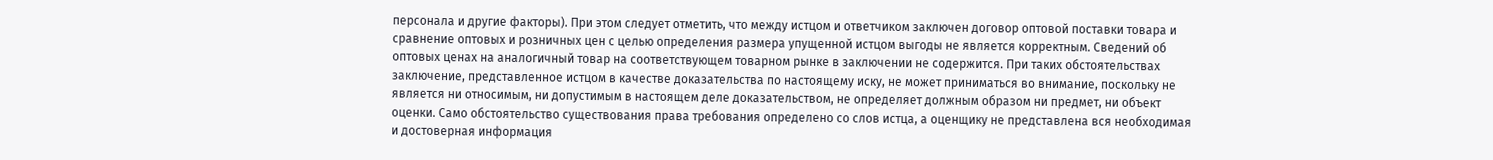персонала и другие факторы). При этом следует отметить, что между истцом и ответчиком заключен договор оптовой поставки товара и сравнение оптовых и розничных цен с целью определения размера упущенной истцом выгоды не является корректным. Сведений об оптовых ценах на аналогичный товар на соответствующем товарном рынке в заключении не содержится. При таких обстоятельствах заключение, представленное истцом в качестве доказательства по настоящему иску, не может приниматься во внимание, поскольку не является ни относимым, ни допустимым в настоящем деле доказательством, не определяет должным образом ни предмет, ни объект оценки. Само обстоятельство существования права требования определено со слов истца, а оценщику не представлена вся необходимая и достоверная информация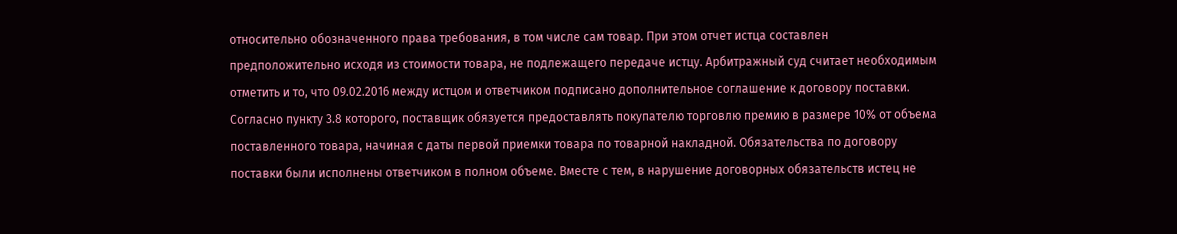относительно обозначенного права требования, в том числе сам товар. При этом отчет истца составлен предположительно исходя из стоимости товара, не подлежащего передаче истцу. Арбитражный суд считает необходимым отметить и то, что 09.02.2016 между истцом и ответчиком подписано дополнительное соглашение к договору поставки. Согласно пункту 3.8 которого, поставщик обязуется предоставлять покупателю торговлю премию в размере 10% от объема поставленного товара, начиная с даты первой приемки товара по товарной накладной. Обязательства по договору поставки были исполнены ответчиком в полном объеме. Вместе с тем, в нарушение договорных обязательств истец не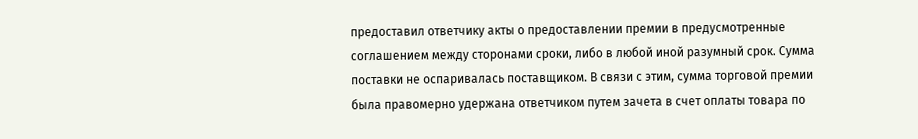предоставил ответчику акты о предоставлении премии в предусмотренные соглашением между сторонами сроки, либо в любой иной разумный срок. Сумма поставки не оспаривалась поставщиком. В связи с этим, сумма торговой премии была правомерно удержана ответчиком путем зачета в счет оплаты товара по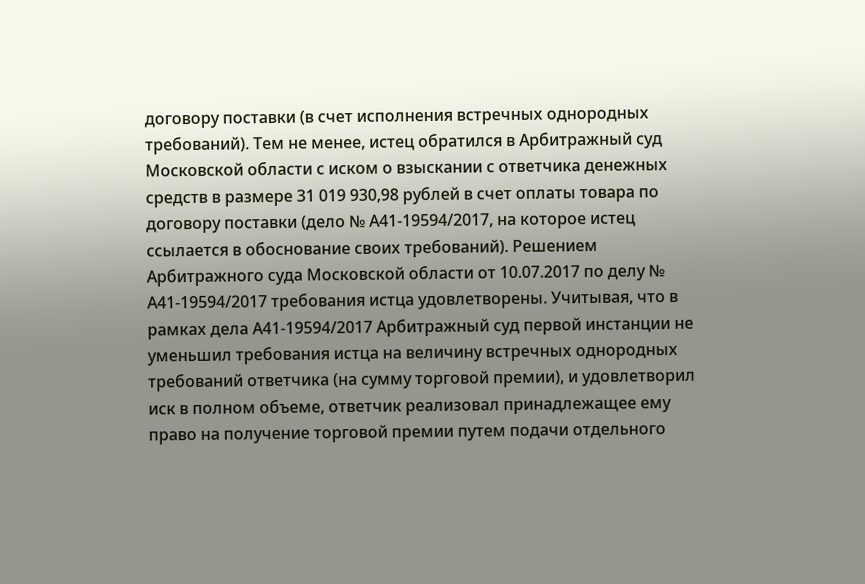договору поставки (в счет исполнения встречных однородных требований). Тем не менее, истец обратился в Арбитражный суд Московской области с иском о взыскании с ответчика денежных средств в размере 31 019 930,98 рублей в счет оплаты товара по договору поставки (дело № А41-19594/2017, на которое истец ссылается в обоснование своих требований). Решением Арбитражного суда Московской области от 10.07.2017 по делу № А41-19594/2017 требования истца удовлетворены. Учитывая, что в рамках дела А41-19594/2017 Арбитражный суд первой инстанции не уменьшил требования истца на величину встречных однородных требований ответчика (на сумму торговой премии), и удовлетворил иск в полном объеме, ответчик реализовал принадлежащее ему право на получение торговой премии путем подачи отдельного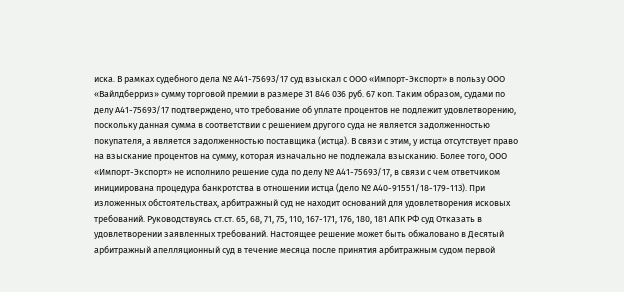иска. В рамках судебного дела № А41-75693/17 суд взыскал с ООО «Импорт-Экспорт» в пользу ООО «Вайлдберриз» сумму торговой премии в размере 31 846 036 руб. 67 коп. Таким образом, судами по делу А41-75693/17 подтверждено, что требование об уплате процентов не подлежит удовлетворению, поскольку данная сумма в соответствии с решением другого суда не является задолженностью покупателя, а является задолженностью поставщика (истца). В связи с этим, у истца отсутствует право на взыскание процентов на сумму, которая изначально не подлежала взысканию. Более того, ООО «Импорт-Экспорт» не исполнило решение суда по делу № А41-75693/17, в связи с чем ответчиком инициирована процедура банкротства в отношении истца (дело № А40-91551/18-179-113). При изложенных обстоятельствах, арбитражный суд не находит оснований для удовлетворения исковых требований. Руководствуясь ст.ст. 65, 68, 71, 75, 110, 167-171, 176, 180, 181 АПК РФ суд Отказать в удовлетворении заявленных требований. Настоящее решение может быть обжаловано в Десятый арбитражный апелляционный суд в течение месяца после принятия арбитражным судом первой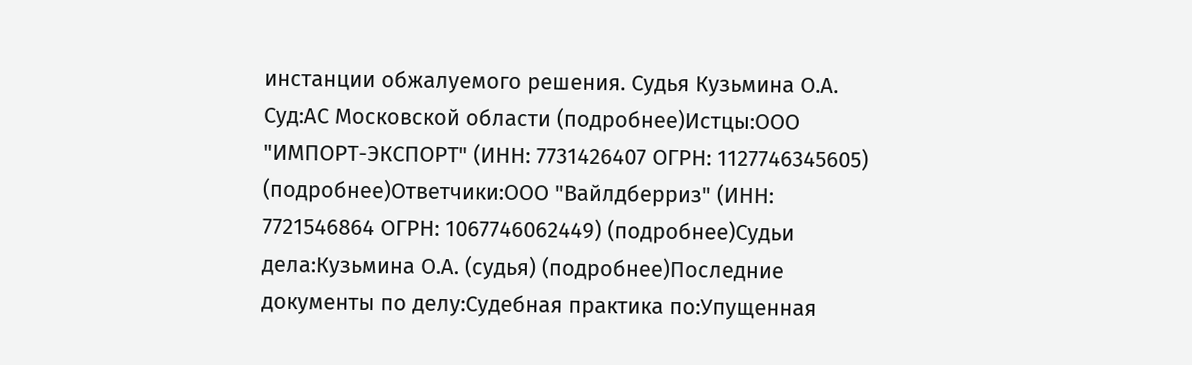инстанции обжалуемого решения. Судья Кузьмина О.А. Суд:АС Московской области (подробнее)Истцы:ООО "ИМПОРТ-ЭКСПОРТ" (ИНН: 7731426407 ОГРН: 1127746345605) (подробнее)Ответчики:ООО "Вайлдберриз" (ИНН: 7721546864 ОГРН: 1067746062449) (подробнее)Судьи дела:Кузьмина О.А. (судья) (подробнее)Последние документы по делу:Судебная практика по:Упущенная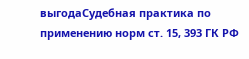выгодаСудебная практика по применению норм ст. 15, 393 ГК РФ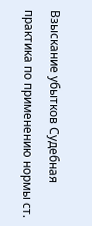Взыскание убытков Судебная практика по применению нормы ст.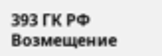393 ГК РФ
Возмещение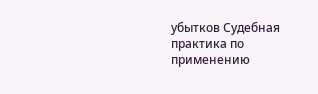убытков Судебная практика по применению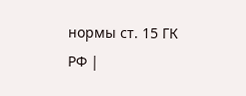нормы ст. 15 ГК РФ |